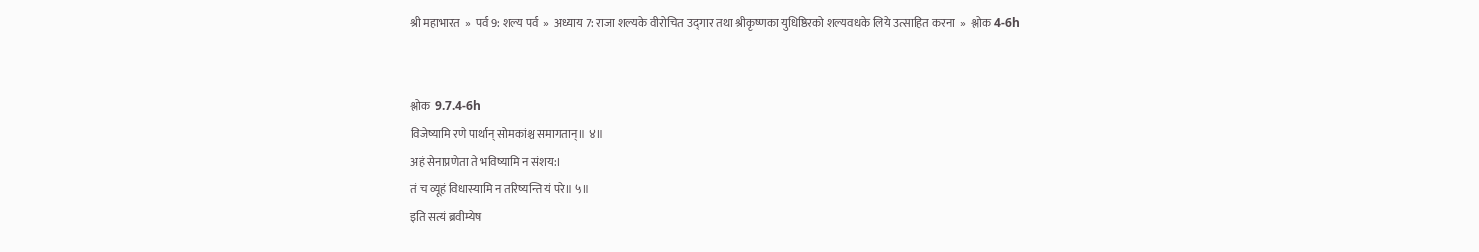श्री महाभारत  »  पर्व 9: शल्य पर्व  »  अध्याय 7: राजा शल्यके वीरोचित उद्‍गार तथा श्रीकृष्णका युधिष्ठिरको शल्यवधके लिये उत्साहित करना  »  श्लोक 4-6h


श्लोक  9.7.4-6h
विजेष्यामि रणे पार्थान् सोमकांश्च समागतान्॥ ४॥
अहं सेनाप्रणेता ते भविष्यामि न संशय:।
तं च व्यूहं विधास्यामि न तरिष्यन्ति यं परे॥ ५॥
इति सत्यं ब्रवीम्येष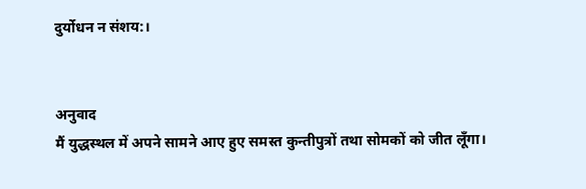दुर्योधन न संशय:।


अनुवाद
मैं युद्धस्थल में अपने सामने आए हुए समस्त कुन्तीपुत्रों तथा सोमकों को जीत लूँगा।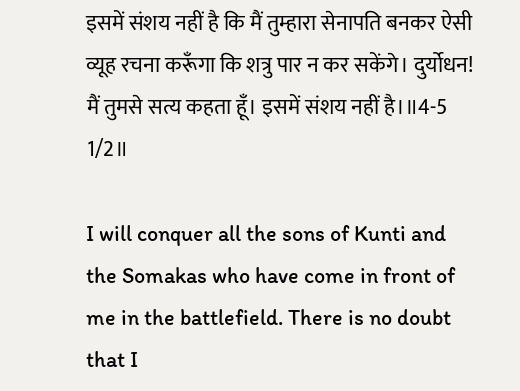इसमें संशय नहीं है कि मैं तुम्हारा सेनापति बनकर ऐसी व्यूह रचना करूँगा कि शत्रु पार न कर सकेंगे। दुर्योधन! मैं तुमसे सत्य कहता हूँ। इसमें संशय नहीं है।॥4-5 1/2॥

I will conquer all the sons of Kunti and the Somakas who have come in front of me in the battlefield. There is no doubt that I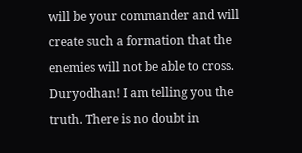will be your commander and will create such a formation that the enemies will not be able to cross. Duryodhan! I am telling you the truth. There is no doubt in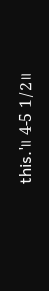this.'॥ 4-5 1/2॥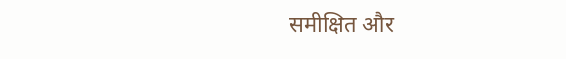समीक्षित और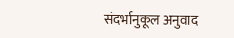संदर्भानुकूल अनुवाद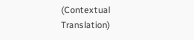(Contextual Translation)